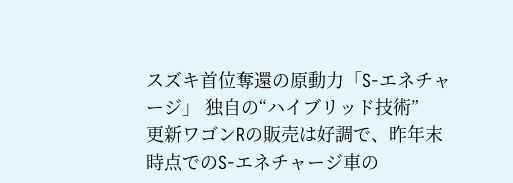スズキ首位奪還の原動力「S-エネチャージ」 独自の“ハイブリッド技術”
更新ワゴンRの販売は好調で、昨年末時点でのS-エネチャージ車の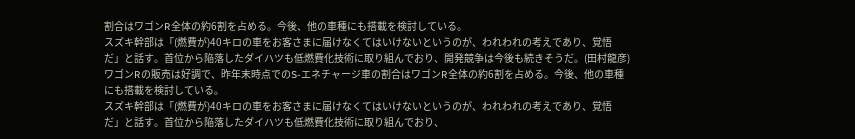割合はワゴンR全体の約6割を占める。今後、他の車種にも搭載を検討している。
スズキ幹部は「(燃費が)40キロの車をお客さまに届けなくてはいけないというのが、われわれの考えであり、覚悟だ」と話す。首位から陥落したダイハツも低燃費化技術に取り組んでおり、開発競争は今後も続きそうだ。(田村龍彦)
ワゴンRの販売は好調で、昨年末時点でのS-エネチャージ車の割合はワゴンR全体の約6割を占める。今後、他の車種にも搭載を検討している。
スズキ幹部は「(燃費が)40キロの車をお客さまに届けなくてはいけないというのが、われわれの考えであり、覚悟だ」と話す。首位から陥落したダイハツも低燃費化技術に取り組んでおり、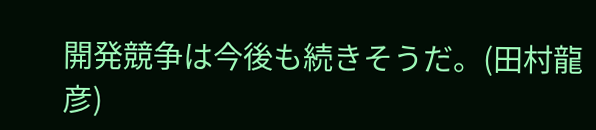開発競争は今後も続きそうだ。(田村龍彦)